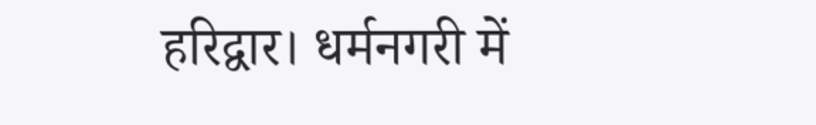हरिद्वार। धर्मनगरी में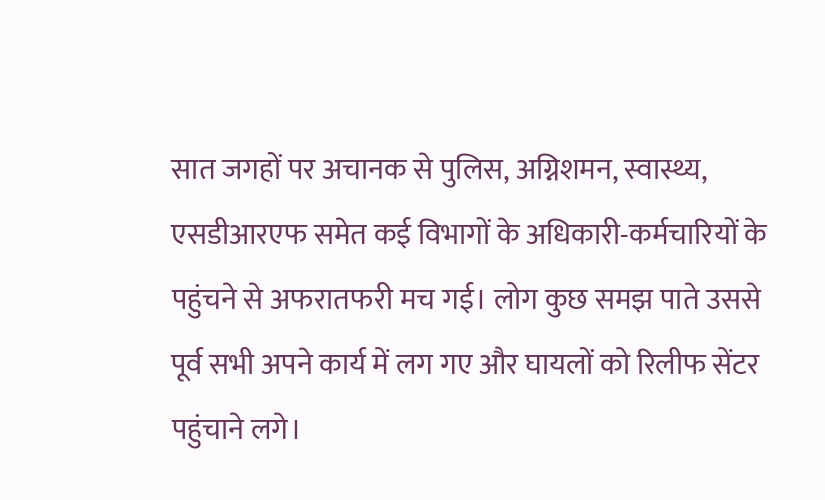सात जगहों पर अचानक से पुलिस, अग्निशमन, स्वास्थ्य, एसडीआरएफ समेत कई विभागों के अधिकारी-कर्मचारियों के पहुंचने से अफरातफरी मच गई। लोग कुछ समझ पाते उससे पूर्व सभी अपने कार्य में लग गए और घायलों को रिलीफ सेंटर पहुंचाने लगे।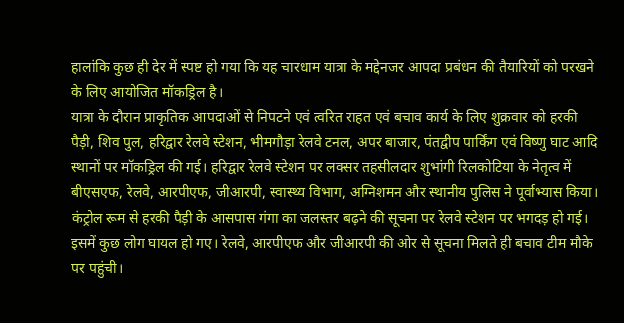हालांकि कुछ ही देर में स्पष्ट हो गया कि यह चारधाम यात्रा के मद्देनजर आपदा प्रबंधन की तैयारियों को परखने के लिए आयोजित मॉकड्रिल है।
यात्रा के दौरान प्राकृतिक आपदाओं से निपटने एवं त्वरित राहत एवं बचाव कार्य के लिए शुक्रवार को हरकी पैड़ी, शिव पुल, हरिद्वार रेलवे स्टेशन, भीमगौड़ा रेलवे टनल, अपर बाजार, पंतद्वीप पार्किंग एवं विष्णु घाट आदि स्थानों पर मॉकड्रिल की गई। हरिद्वार रेलवे स्टेशन पर लक्सर तहसीलदार शुभांगी रिलकोटिया के नेतृत्व में बीएसएफ, रेलवे, आरपीएफ, जीआरपी, स्वास्थ्य विभाग, अग्निशमन और स्थानीय पुलिस ने पूर्वाभ्यास किया।
कंट्रोल रूम से हरकी पैड़ी के आसपास गंगा का जलस्तर बढ़ने की सूचना पर रेलवे स्टेशन पर भगदड़ हो गई। इसमें कुछ लोग घायल हो गए। रेलवे, आरपीएफ और जीआरपी की ओर से सूचना मिलते ही बचाव टीम मौके पर पहुंची।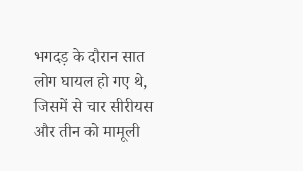भगदड़ के दौरान सात लोग घायल हो गए थे, जिसमें से चार सीरीयस और तीन को मामूली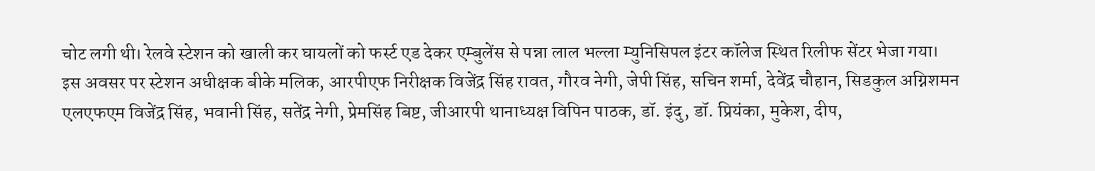चोट लगी थी। रेलवे स्टेशन को खाली कर घायलों को फर्स्ट एड देकर एम्बुलेंस से पन्ना लाल भल्ला म्युनिसिपल इंटर कॉलेज स्थित रिलीफ सेंटर भेजा गया।
इस अवसर पर स्टेशन अधीक्षक बीके मलिक, आरपीएफ निरीक्षक विजेंद्र सिंह रावत, गौरव नेगी, जेपी सिंह, सचिन शर्मा, देवेंद्र चौहान, सिडकुल अग्निशमन एलएफएम विजेंद्र सिंह, भवानी सिंह, सतेंद्र नेगी, प्रेमसिंह बिष्ट, जीआरपी थानाध्यक्ष विपिन पाठक, डॉ. इंदु, डॉ. प्रियंका, मुकेश, दीप,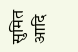सुमित आदि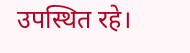उपस्थित रहे।